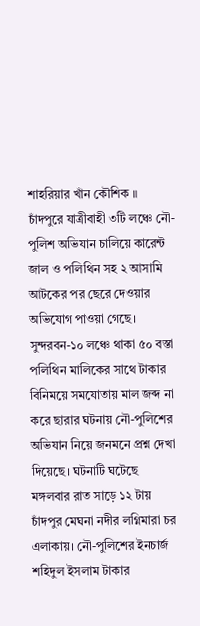শাহরিয়ার খাঁন কৌশিক ॥
চাঁদপুরে যাত্রীবাহী ৩টি লঞ্চে নৌ-পুলিশ অভিযান চালিয়ে কারেন্ট জাল ও পলিথিন সহ ২ আসামি আটকের পর ছেরে দেওয়ার অভিযোগ পাওয়া গেছে। সুন্দরবন-১০ লঞ্চে থাকা ৫০ বস্তা পলিথিন মালিকের সাথে টাকার বিনিময়ে সমযোতায় মাল জব্দ না করে ছারার ঘটনায় নৌ-পুলিশের অভিযান নিয়ে জনমনে প্রশ্ন দেখা দিয়েছে। ঘটনাটি ঘটেছে মঙ্গলবার রাত সাড়ে ১২ টায় চাঁদপুর মেঘনা নদীর লগ্নিমারা চর এলাকায়। নৌ-পুলিশের ইনচার্জ শহিদুল ইসলাম টাকার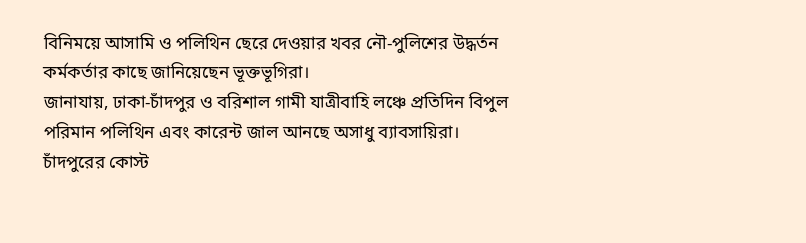বিনিময়ে আসামি ও পলিথিন ছেরে দেওয়ার খবর নৌ-পুলিশের উদ্ধর্তন কর্মকর্তার কাছে জানিয়েছেন ভূক্তভূগিরা।
জানাযায়, ঢাকা-চাঁদপুর ও বরিশাল গামী যাত্রীবাহি লঞ্চে প্রতিদিন বিপুল পরিমান পলিথিন এবং কারেন্ট জাল আনছে অসাধু ব্যাবসায়িরা। চাঁদপুরের কোস্ট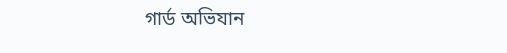গার্ড অভিযান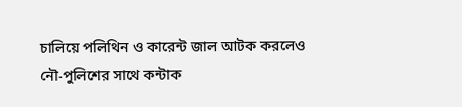চালিয়ে পলিথিন ও কারেন্ট জাল আটক করলেও নৌ-পুলিশের সাথে কন্টাক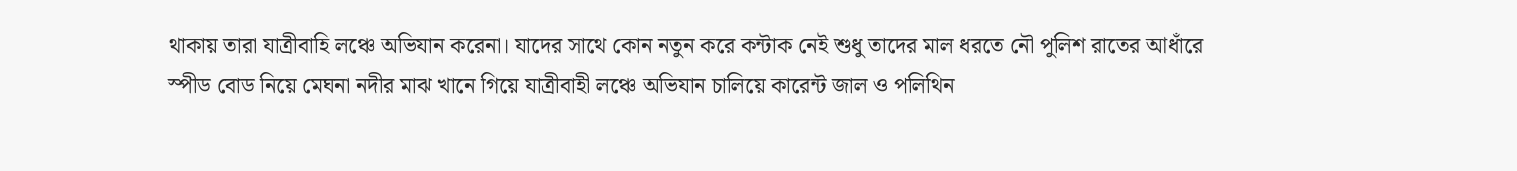থাকায় তারা যাত্রীবাহি লঞ্চে অভিযান করেনা। যাদের সাথে কোন নতুন করে কন্টাক নেই শুধু তাদের মাল ধরতে নৌ পুলিশ রাতের আধাঁরে স্পীড বোড নিয়ে মেঘনা নদীর মাঝ খানে গিয়ে যাত্রীবাহী লঞ্চে অভিযান চালিয়ে কারেন্ট জাল ও পলিথিন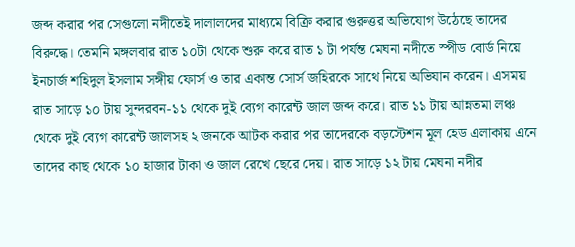জব্দ করার পর সেগুলো নদীতেই দালালদের মাধ্যমে বিক্রি করার গুরুত্তর অভিযোগ উঠেছে তাদের বিরুদ্ধে। তেমনি মঙ্গলবার রাত ১০টা থেকে শুরু করে রাত ১ টা পর্যন্ত মেঘনা নদীতে স্পীড বোর্ড নিয়ে ইনচার্জ শহিদুল ইসলাম সঙ্গীয় ফোর্স ও তার একান্ত সোর্স জহিরকে সাথে নিয়ে অভিযান করেন। এসময় রাত সাড়ে ১০ টায় সুন্দরবন-১১ থেকে দুই ব্যেগ কারেন্ট জাল জব্দ করে। রাত ১১ টায় আন্নতমা লঞ্চ থেকে দুই ব্যেগ কারেন্ট জালসহ ২ জনকে আটক করার পর তাদেরকে বড়স্টেশন মূল হেড এলাকায় এনে তাদের কাছ থেকে ১০ হাজার টাকা ও জাল রেখে ছেরে দেয়। রাত সাড়ে ১২ টায় মেঘনা নদীর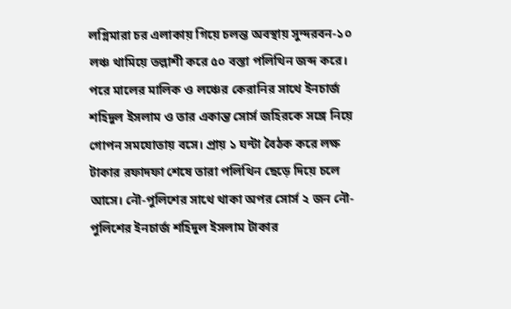লগ্নিমারা চর এলাকায় গিয়ে চলন্ত অবস্থায় সুন্দরবন-১০ লঞ্চ থামিয়ে তল্লাশী করে ৫০ বস্তা পলিথিন জব্দ করে। পরে মালের মালিক ও লঞ্চের কেরানির সাথে ইনচার্জ শহিদুল ইসলাম ও তার একান্ত সোর্স জহিরকে সঙ্গে নিয়ে গোপন সমযোতায় বসে। প্রায় ১ ঘন্টা বৈঠক করে লক্ষ টাকার রফাদফা শেষে তারা পলিথিন ছেড়ে দিয়ে চলে আসে। নৌ-পুলিশের সাথে থাকা অপর সোর্স ২ জন নৌ-পুলিশের ইনচার্জ শহিদুল ইসলাম টাকার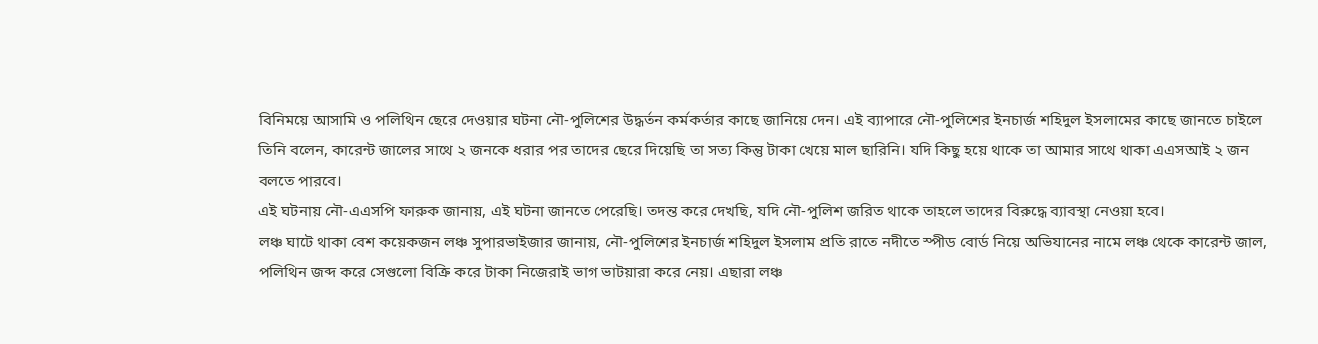বিনিময়ে আসামি ও পলিথিন ছেরে দেওয়ার ঘটনা নৌ-পুলিশের উদ্ধর্তন কর্মকর্তার কাছে জানিয়ে দেন। এই ব্যাপারে নৌ-পুলিশের ইনচার্জ শহিদুল ইসলামের কাছে জানতে চাইলে তিনি বলেন, কারেন্ট জালের সাথে ২ জনকে ধরার পর তাদের ছেরে দিয়েছি তা সত্য কিন্তু টাকা খেয়ে মাল ছারিনি। যদি কিছু হয়ে থাকে তা আমার সাথে থাকা এএসআই ২ জন বলতে পারবে।
এই ঘটনায় নৌ-এএসপি ফারুক জানায়, এই ঘটনা জানতে পেরেছি। তদন্ত করে দেখছি, যদি নৌ-পুলিশ জরিত থাকে তাহলে তাদের বিরুদ্ধে ব্যাবস্থা নেওয়া হবে।
লঞ্চ ঘাটে থাকা বেশ কয়েকজন লঞ্চ সুপারভাইজার জানায়, নৌ-পুলিশের ইনচার্জ শহিদুল ইসলাম প্রতি রাতে নদীতে স্পীড বোর্ড নিয়ে অভিযানের নামে লঞ্চ থেকে কারেন্ট জাল, পলিথিন জব্দ করে সেগুলো বিক্রি করে টাকা নিজেরাই ভাগ ভাটয়ারা করে নেয়। এছারা লঞ্চ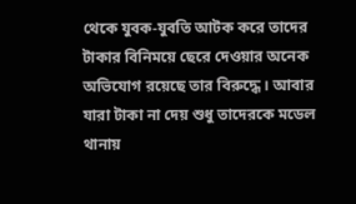থেকে যুবক-যুবতি আটক করে তাদের টাকার বিনিময়ে ছেরে দেওয়ার অনেক অভিযোগ রয়েছে তার বিরুদ্ধে। আবার যারা টাকা না দেয় শুধু তাদেরকে মডেল থানায়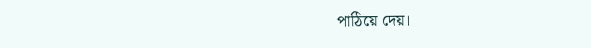পাঠিয়ে দেয়।